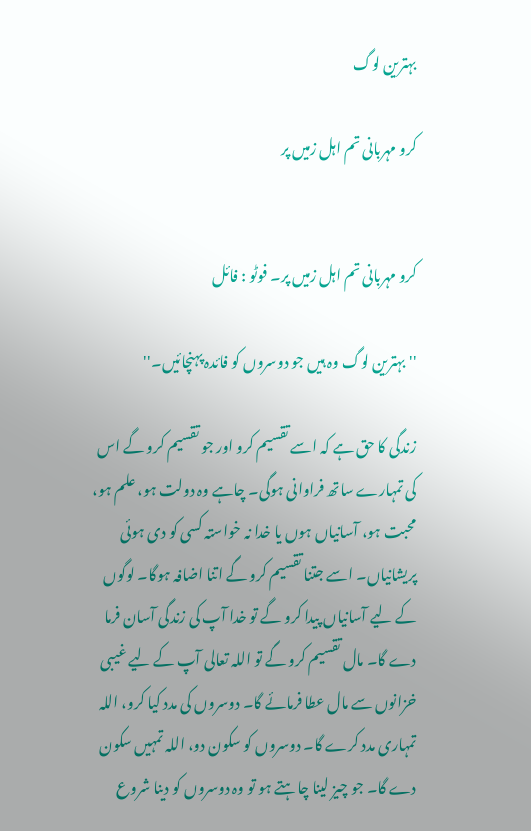بہترین لوگ

کرو مہربانی تم اہل زمیں پر


کرو مہربانی تم اہل زمیں پر۔ فوٹو : فائل

'' بہترین لوگ وہ ہیں جو دوسروں کو فائدہ پہنچائیں۔''

زندگی کا حق ہے کہ اسے تقسیم کرو اور جو تقسیم کرو گے اس کی تمہارے ساتھ فراوانی ہوگی۔ چاہے وہ دولت ہو، علم ہو، محبت ہو، آسانیاں ہوں یا خدا نہ خواستہ کسی کو دی ہوئی پریشانیاں۔ اسے جتنا تقسیم کرو گے اتنا اضافہ ہوگا۔ لوگوں کے لیے آسانیاں پیدا کرو گے تو خدا آپ کی زندگی آسان فرما دے گا۔ مال تقسیم کرو گے تو اللہ تعالی آپ کے لیے غیبی خزانوں سے مال عطا فرمائے گا۔ دوسروں کی مدد کیا کرو، اللہ تمہاری مدد کرے گا۔ دوسروں کو سکون دو، اللہ تمہیں سکون دے گا۔ جو چیز لینا چاہتے ہو تو وہ دوسروں کو دینا شروع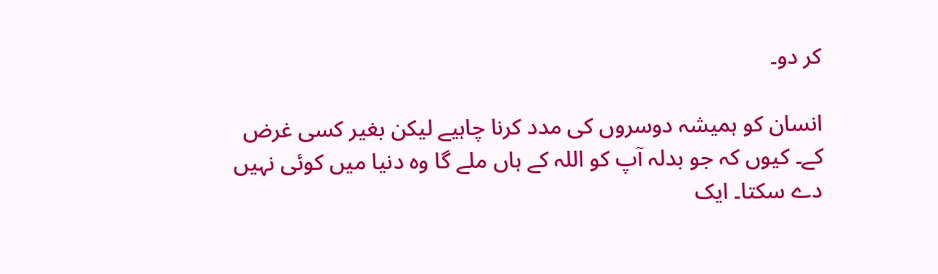کر دو۔

انسان کو ہمیشہ دوسروں کی مدد کرنا چاہیے لیکن بغیر کسی غرض کے۔ کیوں کہ جو بدلہ آپ کو اللہ کے ہاں ملے گا وہ دنیا میں کوئی نہیں دے سکتا۔ ایک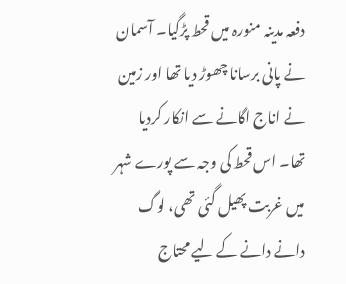دفعہ مدینہ منورہ میں قحط پڑگیا۔ آسمان نے پانی برسانا چھوڑ دیا تھا اور زمین نے اناج اگانے سے انکار کردیا تھا۔ اس قحط کی وجہ سے پورے شہر میں غربت پھیل گئی تھی، لوگ دانے دانے کے لیے محتاج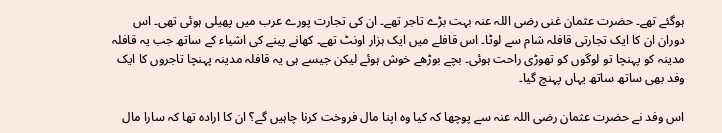ہوگئے تھے۔ حضرت عثمان غنی رضی اللہ عنہ بہت بڑے تاجر تھے۔ ان کی تجارت پورے عرب میں پھیلی ہوئی تھی۔ اس دوران ان کا ایک تجارتی قافلہ شام سے لوٹا۔ اس قافلے میں ایک ہزار اونٹ تھے۔ کھانے پینے کی اشیاء کے ساتھ جب یہ قافلہ مدینہ کو پہنچا تو لوگوں کو تھوڑی راحت ہوئی۔ بچے بوڑھے خوش ہوئے لیکن جیسے ہی یہ قافلہ مدینہ پہنچا تاجروں کا ایک وفد بھی ساتھ ساتھ یہاں پہنچ گیا۔

اس وفد نے حضرت عثمان رضی اللہ عنہ سے پوچھا کہ کیا وہ اپنا مال فروخت کرنا چاہیں گے؟ ان کا ارادہ تھا کہ سارا مال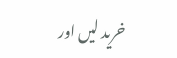خرید لیں اور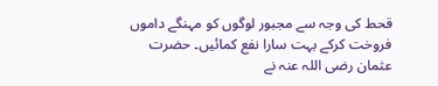قحط کی وجہ سے مجبور لوگوں کو مہنگے داموں فروخت کرکے بہت سارا نفع کمائیں۔ حضرت عثمان رضی اللہ عنہ نے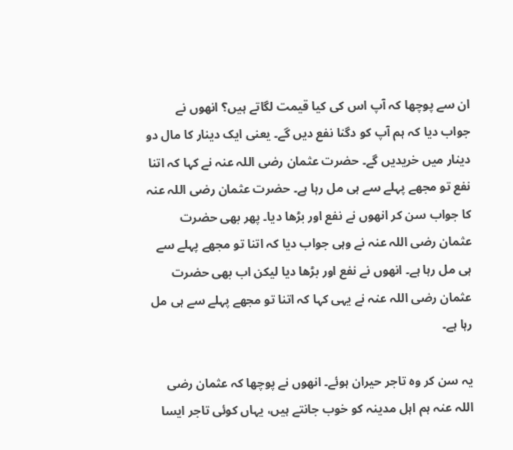ان سے پوچھا کہ آپ اس کی کیا قیمت لگاتے ہیں؟ انھوں نے جواب دیا کہ ہم آپ کو دگنا نفع دیں گے۔ یعنی ایک دینار کا مال دو دینار میں خریدیں گے۔ حضرت عثمان رضی اللہ عنہ نے کہا کہ اتنا نفع تو مجھے پہلے سے ہی مل رہا ہے۔ حضرت عثمان رضی اللہ عنہ کا جواب سن کر انھوں نے نفع اور بڑھا دیا۔ پھر بھی حضرت عثمان رضی اللہ عنہ نے وہی جواب دیا کہ اتنا تو مجھے پہلے سے ہی مل رہا ہے۔ انھوں نے نفع اور بڑھا دیا لیکن اب بھی حضرت عثمان رضی اللہ عنہ نے یہی کہا کہ اتنا تو مجھے پہلے سے ہی مل رہا ہے۔

یہ سن کر وہ تاجر حیران ہوئے۔ انھوں نے پوچھا کہ عثمان رضی اللہ عنہ ہم اہل مدینہ کو خوب جانتے ہیں، یہاں کوئی تاجر ایسا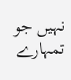نہیں جو تمہارے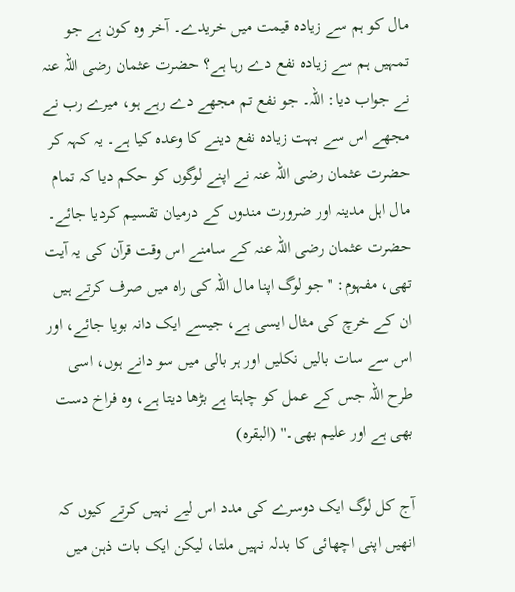مال کو ہم سے زیادہ قیمت میں خریدے۔ آخر وہ کون ہے جو تمہیں ہم سے زیادہ نفع دے رہا ہے؟ حضرت عثمان رضی اللہ عنہ نے جواب دیا: اللہ۔ جو نفع تم مجھے دے رہے ہو، میرے رب نے مجھے اس سے بہت زیادہ نفع دینے کا وعدہ کیا ہے۔ یہ کہہ کر حضرت عثمان رضی اللہ عنہ نے اپنے لوگوں کو حکم دیا کہ تمام مال اہل مدینہ اور ضرورت مندوں کے درمیان تقسیم کردیا جائے۔ حضرت عثمان رضی اللہ عنہ کے سامنے اس وقت قرآن کی یہ آیت تھی، مفہوم: ''جو لوگ اپنا مال اللہ کی راہ میں صرف کرتے ہیں ان کے خرچ کی مثال ایسی ہے، جیسے ایک دانہ بویا جائے، اور اس سے سات بالیں نکلیں اور ہر بالی میں سو دانے ہوں، اسی طرح اللہ جس کے عمل کو چاہتا ہے بڑھا دیتا ہے، وہ فراخ دست بھی ہے اور علیم بھی۔'' (البقرہ)

آج کل لوگ ایک دوسرے کی مدد اس لیے نہیں کرتے کیوں کہ انھیں اپنی اچھائی کا بدلہ نہیں ملتا، لیکن ایک بات ذہن میں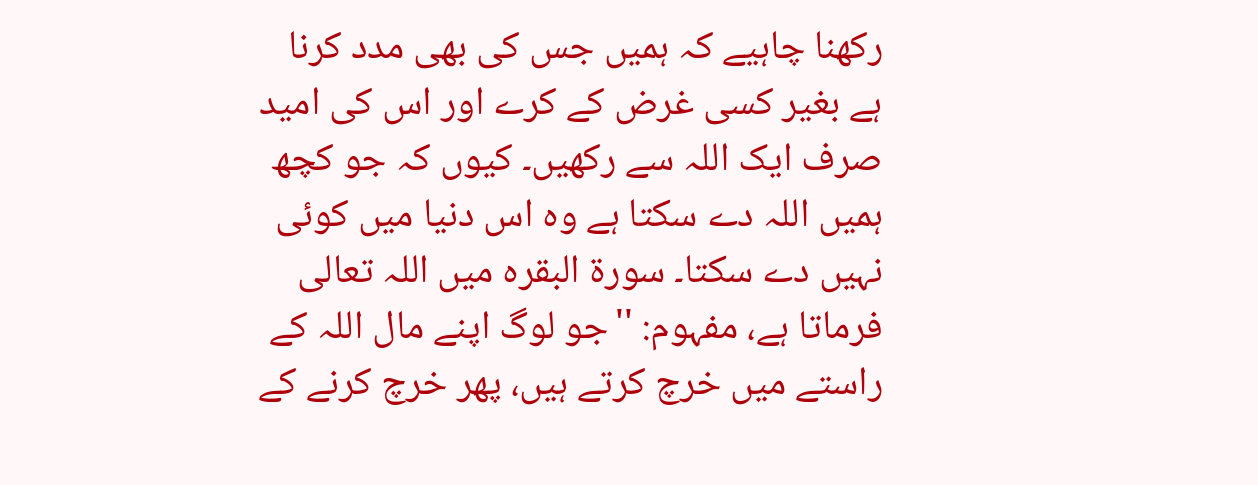رکھنا چاہیے کہ ہمیں جس کی بھی مدد کرنا ہے بغیر کسی غرض کے کرے اور اس کی امید صرف ایک اللہ سے رکھیں۔ کیوں کہ جو کچھ ہمیں اللہ دے سکتا ہے وہ اس دنیا میں کوئی نہیں دے سکتا۔ سورۃ البقرہ میں اللہ تعالی فرماتا ہے، مفہوم: ''جو لوگ اپنے مال اللہ کے راستے میں خرچ کرتے ہیں، پھر خرچ کرنے کے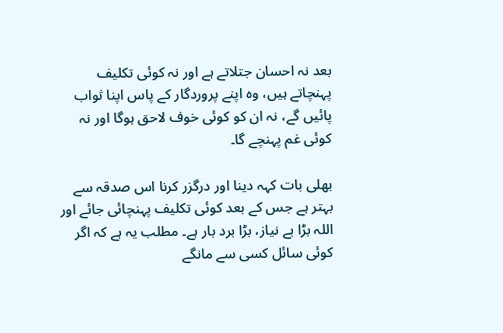بعد نہ احسان جتلاتے ہے اور نہ کوئی تکلیف پہنچاتے ہیں، وہ اپنے پروردگار کے پاس اپنا ثواب پائیں گے، نہ ان کو کوئی خوف لاحق ہوگا اور نہ کوئی غم پہنچے گا۔

بھلی بات کہہ دینا اور درگزر کرنا اس صدقہ سے بہتر ہے جس کے بعد کوئی تکلیف پہنچائی جائے اور اللہ بڑا بے نیاز، بڑا برد بار ہے۔ مطلب یہ ہے کہ اگر کوئی سائل کسی سے مانگے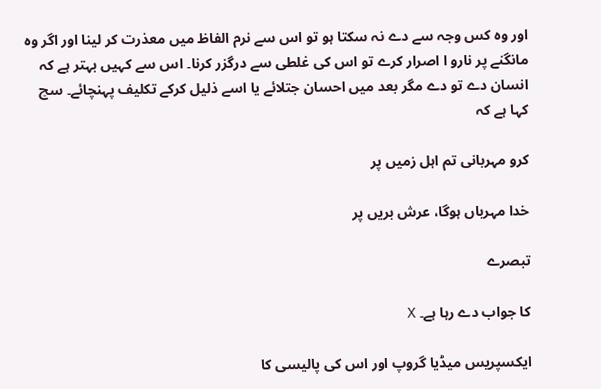اور وہ کس وجہ سے دے نہ سکتا ہو تو اس سے نرم الفاظ میں معذرت کر لینا اور اگر وہ مانگنے پر نارو ا اصرار کرے تو اس کی غلطی سے درگزر کرنا۔ اس سے کہیں بہتر ہے کہ انسان دے تو دے مگر بعد میں احسان جتلائے یا اسے ذلیل کرکے تکلیف پہنچائے۔ سچ کہا ہے کہ

کرو مہربانی تم اہل زمیں پر

خدا مہرباں ہوگا، عرش بریں پر

تبصرے

کا جواب دے رہا ہے۔ X

ایکسپریس میڈیا گروپ اور اس کی پالیسی کا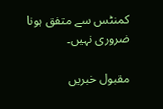کمنٹس سے متفق ہونا ضروری نہیں۔

مقبول خبریں